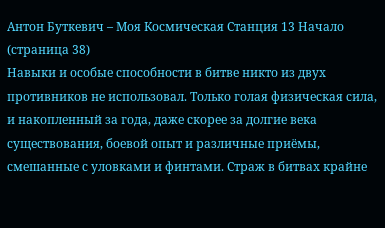Антон Буткевич – Моя Космическая Станция 13 Начало (страница 38)
Навыки и особые способности в битве никто из двух противников не использовал. Только голая физическая сила, и накопленный за года, даже скорее за долгие века существования, боевой опыт и различные приёмы, смешанные с уловками и финтами. Страж в битвах крайне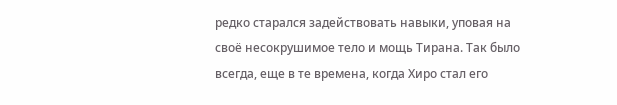редко старался задействовать навыки, уповая на своё несокрушимое тело и мощь Тирана. Так было всегда, еще в те времена, когда Хиро стал его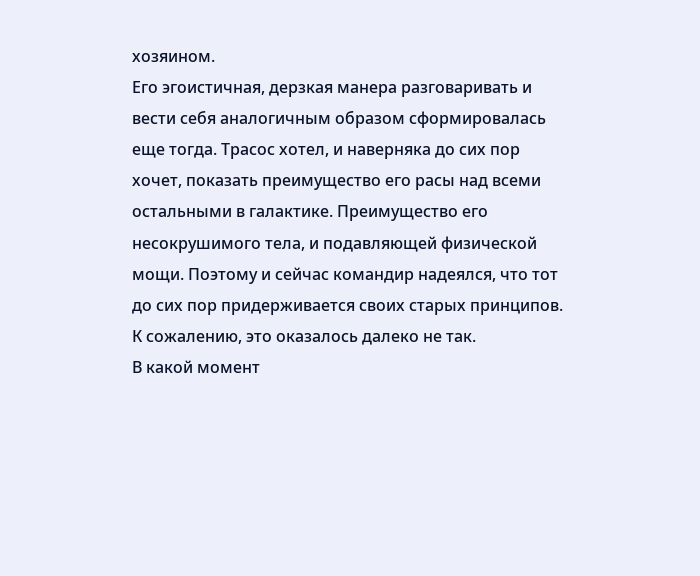хозяином.
Его эгоистичная, дерзкая манера разговаривать и вести себя аналогичным образом сформировалась еще тогда. Трасос хотел, и наверняка до сих пор хочет, показать преимущество его расы над всеми остальными в галактике. Преимущество его несокрушимого тела, и подавляющей физической мощи. Поэтому и сейчас командир надеялся, что тот до сих пор придерживается своих старых принципов.
К сожалению, это оказалось далеко не так.
В какой момент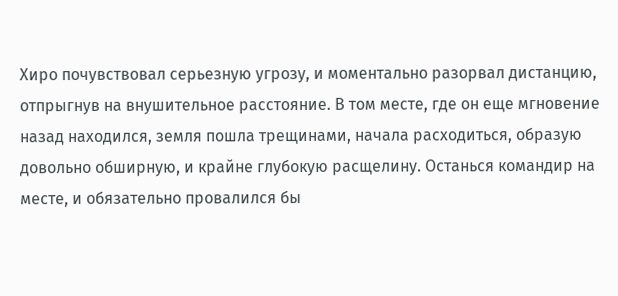Хиро почувствовал серьезную угрозу, и моментально разорвал дистанцию, отпрыгнув на внушительное расстояние. В том месте, где он еще мгновение назад находился, земля пошла трещинами, начала расходиться, образую довольно обширную, и крайне глубокую расщелину. Останься командир на месте, и обязательно провалился бы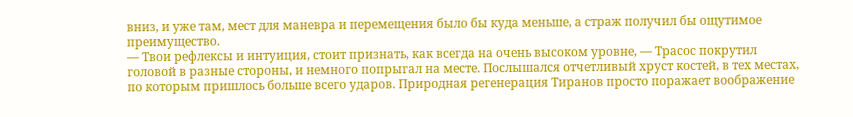вниз, и уже там, мест для маневра и перемещения было бы куда меньше, а страж получил бы ощутимое преимущество.
— Твои рефлексы и интуиция, стоит признать, как всегда на очень высоком уровне, — Трасос покрутил головой в разные стороны, и немного попрыгал на месте. Послышался отчетливый хруст костей, в тех местах, по которым пришлось больше всего ударов. Природная регенерация Тиранов просто поражает воображение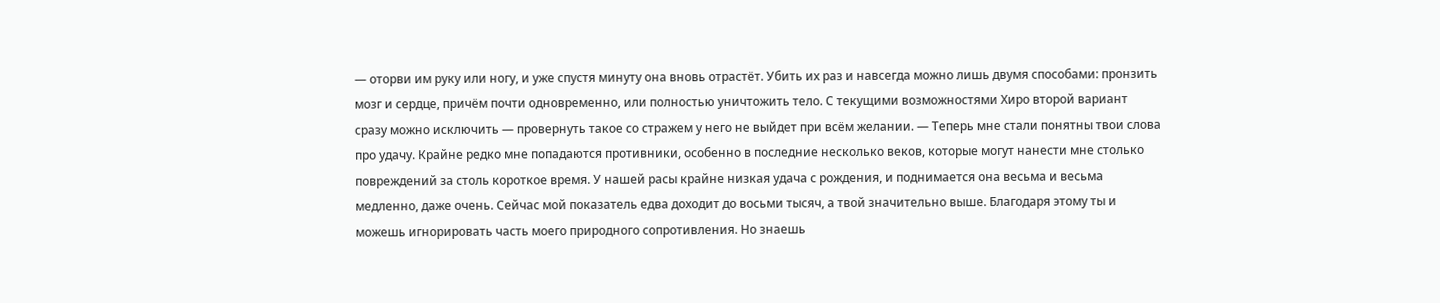— оторви им руку или ногу, и уже спустя минуту она вновь отрастёт. Убить их раз и навсегда можно лишь двумя способами: пронзить мозг и сердце, причём почти одновременно, или полностью уничтожить тело. С текущими возможностями Хиро второй вариант сразу можно исключить — провернуть такое со стражем у него не выйдет при всём желании. — Теперь мне стали понятны твои слова про удачу. Крайне редко мне попадаются противники, особенно в последние несколько веков, которые могут нанести мне столько повреждений за столь короткое время. У нашей расы крайне низкая удача с рождения, и поднимается она весьма и весьма медленно, даже очень. Сейчас мой показатель едва доходит до восьми тысяч, а твой значительно выше. Благодаря этому ты и можешь игнорировать часть моего природного сопротивления. Но знаешь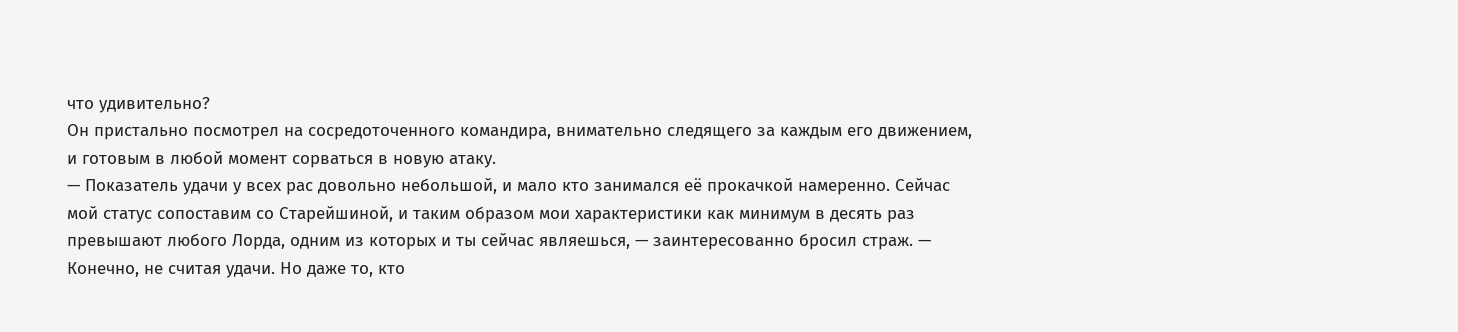что удивительно?
Он пристально посмотрел на сосредоточенного командира, внимательно следящего за каждым его движением, и готовым в любой момент сорваться в новую атаку.
— Показатель удачи у всех рас довольно небольшой, и мало кто занимался её прокачкой намеренно. Сейчас мой статус сопоставим со Старейшиной, и таким образом мои характеристики как минимум в десять раз превышают любого Лорда, одним из которых и ты сейчас являешься, — заинтересованно бросил страж. — Конечно, не считая удачи. Но даже то, кто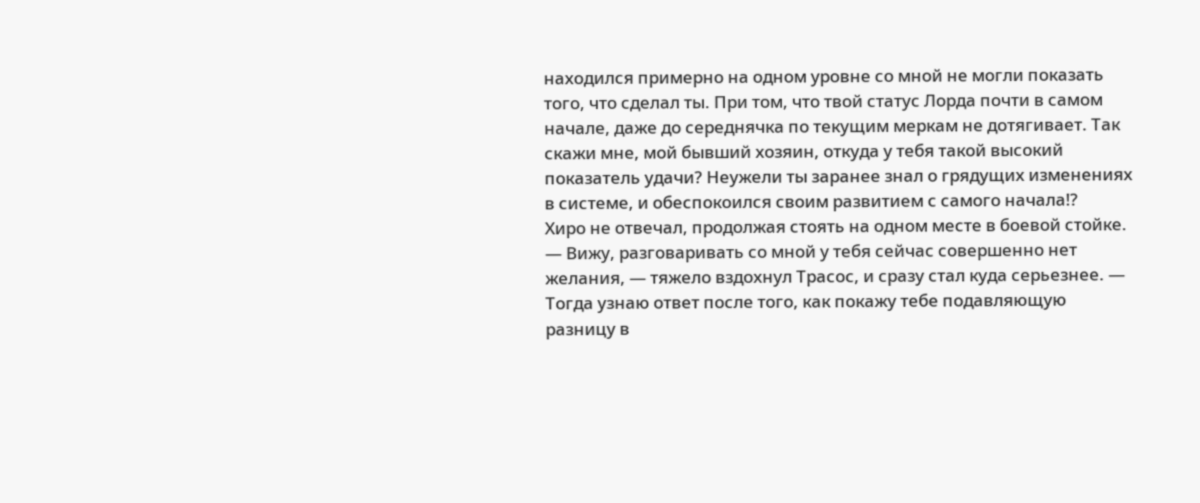находился примерно на одном уровне со мной не могли показать того, что сделал ты. При том, что твой статус Лорда почти в самом начале, даже до середнячка по текущим меркам не дотягивает. Так скажи мне, мой бывший хозяин, откуда у тебя такой высокий показатель удачи? Неужели ты заранее знал о грядущих изменениях в системе, и обеспокоился своим развитием с самого начала⁉
Хиро не отвечал, продолжая стоять на одном месте в боевой стойке.
— Вижу, разговаривать со мной у тебя сейчас совершенно нет желания, — тяжело вздохнул Трасос, и сразу стал куда серьезнее. — Тогда узнаю ответ после того, как покажу тебе подавляющую разницу в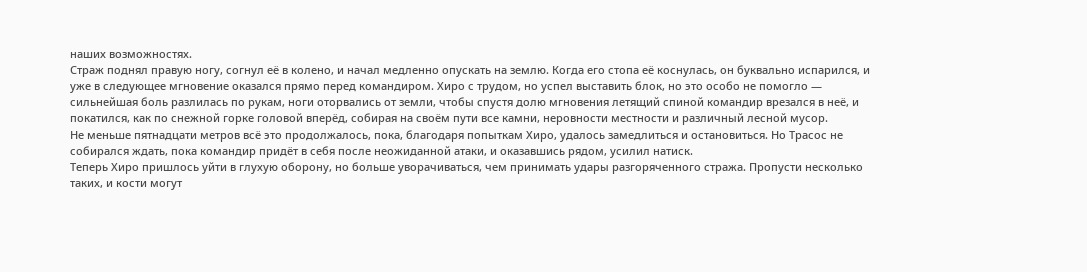наших возможностях.
Страж поднял правую ногу, согнул её в колено, и начал медленно опускать на землю. Когда его стопа её коснулась, он буквально испарился, и уже в следующее мгновение оказался прямо перед командиром. Хиро с трудом, но успел выставить блок, но это особо не помогло — сильнейшая боль разлилась по рукам, ноги оторвались от земли, чтобы спустя долю мгновения летящий спиной командир врезался в неё, и покатился, как по снежной горке головой вперёд, собирая на своём пути все камни, неровности местности и различный лесной мусор.
Не меньше пятнадцати метров всё это продолжалось, пока, благодаря попыткам Хиро, удалось замедлиться и остановиться. Но Трасос не собирался ждать, пока командир придёт в себя после неожиданной атаки, и оказавшись рядом, усилил натиск.
Теперь Хиро пришлось уйти в глухую оборону, но больше уворачиваться, чем принимать удары разгоряченного стража. Пропусти несколько таких, и кости могут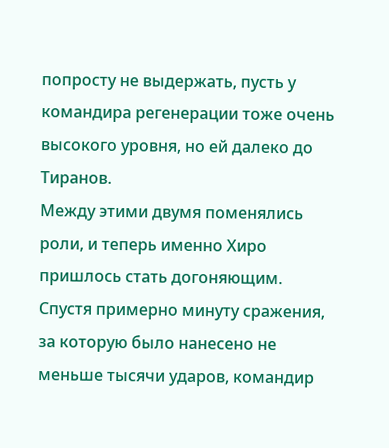попросту не выдержать, пусть у командира регенерации тоже очень высокого уровня, но ей далеко до Тиранов.
Между этими двумя поменялись роли, и теперь именно Хиро пришлось стать догоняющим.
Спустя примерно минуту сражения, за которую было нанесено не меньше тысячи ударов, командир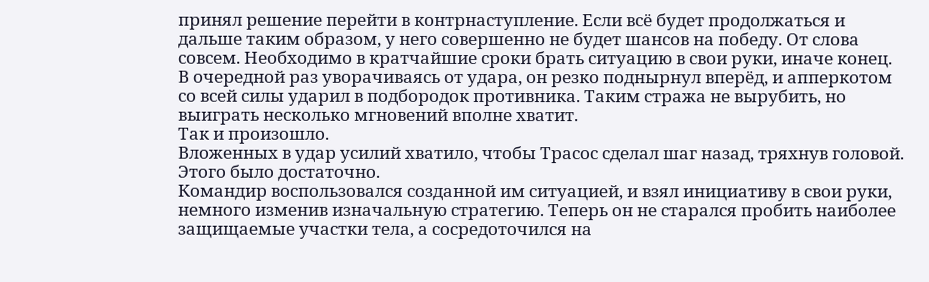принял решение перейти в контрнаступление. Если всё будет продолжаться и дальше таким образом, у него совершенно не будет шансов на победу. От слова совсем. Необходимо в кратчайшие сроки брать ситуацию в свои руки, иначе конец.
В очередной раз уворачиваясь от удара, он резко поднырнул вперёд, и апперкотом со всей силы ударил в подбородок противника. Таким стража не вырубить, но выиграть несколько мгновений вполне хватит.
Так и произошло.
Вложенных в удар усилий хватило, чтобы Трасос сделал шаг назад, тряхнув головой. Этого было достаточно.
Командир воспользовался созданной им ситуацией, и взял инициативу в свои руки, немного изменив изначальную стратегию. Теперь он не старался пробить наиболее защищаемые участки тела, а сосредоточился на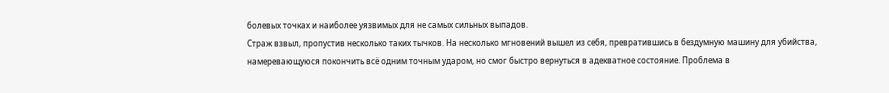болевых точках и наиболее уязвимых для не самых сильных выпадов.
Страж взвыл, пропустив несколько таких тычков. На несколько мгновений вышел из себя, превратившись в бездумную машину для убийства, намеревающуюся покончить всё одним точным ударом, но смог быстро вернуться в адекватное состояние. Проблема в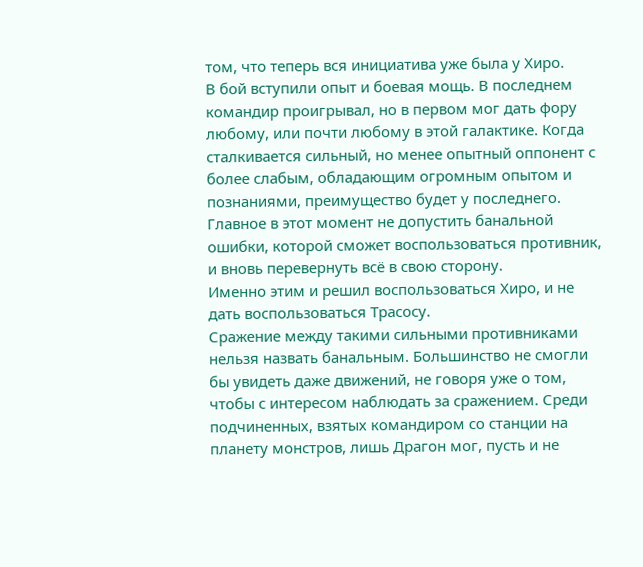том, что теперь вся инициатива уже была у Хиро.
В бой вступили опыт и боевая мощь. В последнем командир проигрывал, но в первом мог дать фору любому, или почти любому в этой галактике. Когда сталкивается сильный, но менее опытный оппонент с более слабым, обладающим огромным опытом и познаниями, преимущество будет у последнего. Главное в этот момент не допустить банальной ошибки, которой сможет воспользоваться противник, и вновь перевернуть всё в свою сторону.
Именно этим и решил воспользоваться Хиро, и не дать воспользоваться Трасосу.
Сражение между такими сильными противниками нельзя назвать банальным. Большинство не смогли бы увидеть даже движений, не говоря уже о том, чтобы с интересом наблюдать за сражением. Среди подчиненных, взятых командиром со станции на планету монстров, лишь Драгон мог, пусть и не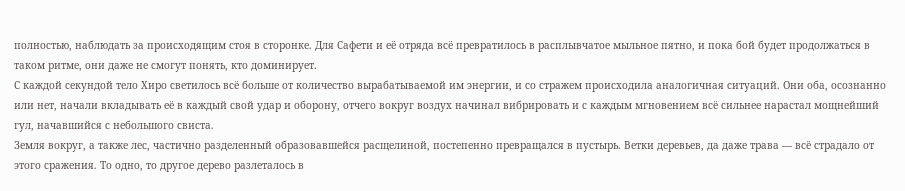полностью, наблюдать за происходящим стоя в сторонке. Для Сафети и её отряда всё превратилось в расплывчатое мыльное пятно, и пока бой будет продолжаться в таком ритме, они даже не смогут понять, кто доминирует.
С каждой секундой тело Хиро светилось всё больше от количество вырабатываемой им энергии, и со стражем происходила аналогичная ситуаций. Они оба, осознанно или нет, начали вкладывать её в каждый свой удар и оборону, отчего вокруг воздух начинал вибрировать и с каждым мгновением всё сильнее нарастал мощнейший гул, начавшийся с небольшого свиста.
Земля вокруг, а также лес, частично разделенный образовавшейся расщелиной, постепенно превращался в пустырь. Ветки деревьев, да даже трава — всё страдало от этого сражения. То одно, то другое дерево разлеталось в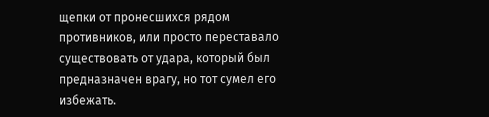щепки от пронесшихся рядом противников, или просто переставало существовать от удара, который был предназначен врагу, но тот сумел его избежать.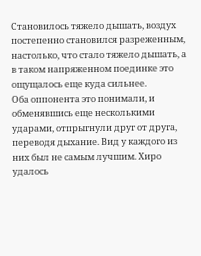Становилось тяжело дышать, воздух постепенно становился разреженным, настолько, что стало тяжело дышать, а в таком напряженном поединке это ощущалось еще куда сильнее.
Оба оппонента это понимали, и обменявшись еще несколькими ударами, отпрыгнули друг от друга, переводя дыхание. Вид у каждого из них был не самым лучшим. Хиро удалось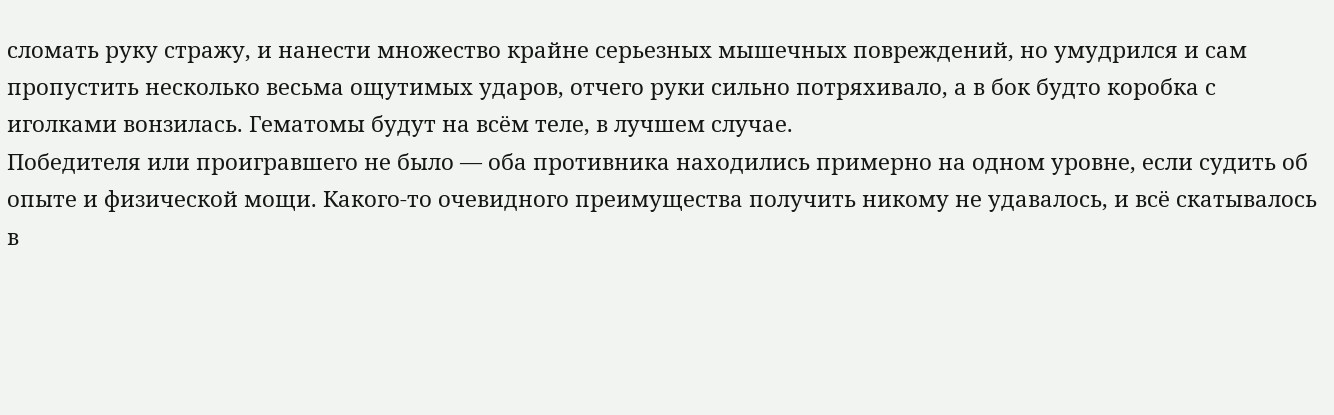сломать руку стражу, и нанести множество крайне серьезных мышечных повреждений, но умудрился и сам пропустить несколько весьма ощутимых ударов, отчего руки сильно потряхивало, а в бок будто коробка с иголками вонзилась. Гематомы будут на всём теле, в лучшем случае.
Победителя или проигравшего не было — оба противника находились примерно на одном уровне, если судить об опыте и физической мощи. Какого-то очевидного преимущества получить никому не удавалось, и всё скатывалось в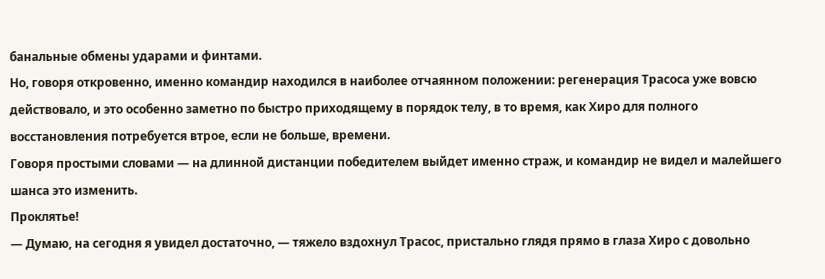банальные обмены ударами и финтами.
Но, говоря откровенно, именно командир находился в наиболее отчаянном положении: регенерация Трасоса уже вовсю действовало, и это особенно заметно по быстро приходящему в порядок телу, в то время, как Хиро для полного восстановления потребуется втрое, если не больше, времени.
Говоря простыми словами — на длинной дистанции победителем выйдет именно страж, и командир не видел и малейшего шанса это изменить.
Проклятье!
— Думаю, на сегодня я увидел достаточно, — тяжело вздохнул Трасос, пристально глядя прямо в глаза Хиро с довольно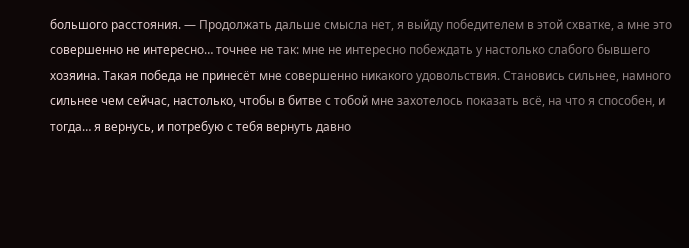большого расстояния. — Продолжать дальше смысла нет, я выйду победителем в этой схватке, а мне это совершенно не интересно… точнее не так: мне не интересно побеждать у настолько слабого бывшего хозяина. Такая победа не принесёт мне совершенно никакого удовольствия. Становись сильнее, намного сильнее чем сейчас, настолько, чтобы в битве с тобой мне захотелось показать всё, на что я способен, и тогда… я вернусь, и потребую с тебя вернуть давно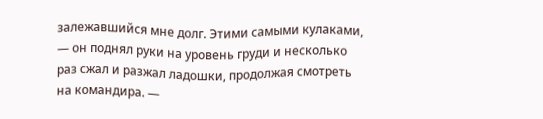залежавшийся мне долг. Этими самыми кулаками, — он поднял руки на уровень груди и несколько раз сжал и разжал ладошки, продолжая смотреть на командира. —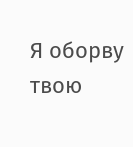Я оборву твою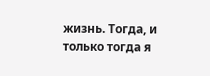жизнь. Тогда, и только тогда я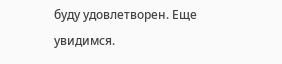буду удовлетворен. Еще увидимся.